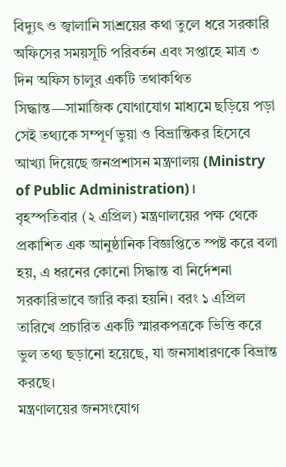বিদ্যুৎ ও জ্বালানি সাশ্রয়ের কথা তুলে ধরে সরকারি অফিসের সময়সূচি পরিবর্তন এবং সপ্তাহে মাত্র ৩ দিন অফিস চালুর একটি তথাকথিত সিদ্ধান্ত—সামাজিক যোগাযোগ মাধ্যমে ছড়িয়ে পড়া সেই তথ্যকে সম্পূর্ণ ভুয়া ও বিভ্রান্তিকর হিসেবে আখ্যা দিয়েছে জনপ্রশাসন মন্ত্রণালয় (Ministry of Public Administration)।
বৃহস্পতিবার (২ এপ্রিল) মন্ত্রণালয়ের পক্ষ থেকে প্রকাশিত এক আনুষ্ঠানিক বিজ্ঞপ্তিতে স্পষ্ট করে বলা হয়, এ ধরনের কোনো সিদ্ধান্ত বা নির্দেশনা সরকারিভাবে জারি করা হয়নি। বরং ১ এপ্রিল তারিখে প্রচারিত একটি স্মারকপত্রকে ভিত্তি করে ভুল তথ্য ছড়ানো হয়েছে, যা জনসাধারণকে বিভ্রান্ত করছে।
মন্ত্রণালয়ের জনসংযোগ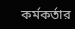কর্মকর্তার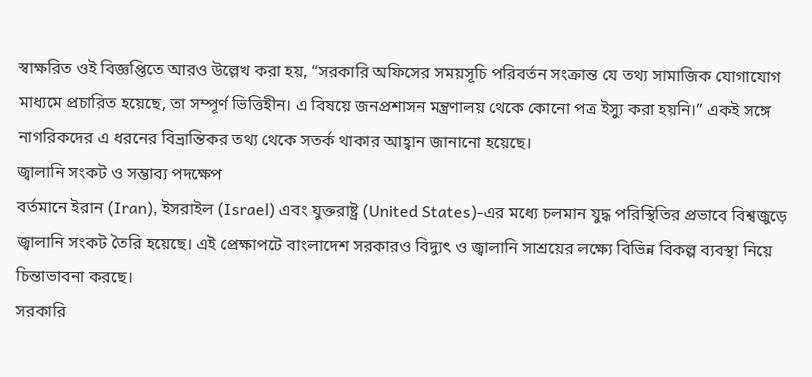স্বাক্ষরিত ওই বিজ্ঞপ্তিতে আরও উল্লেখ করা হয়, “সরকারি অফিসের সময়সূচি পরিবর্তন সংক্রান্ত যে তথ্য সামাজিক যোগাযোগ মাধ্যমে প্রচারিত হয়েছে, তা সম্পূর্ণ ভিত্তিহীন। এ বিষয়ে জনপ্রশাসন মন্ত্রণালয় থেকে কোনো পত্র ইস্যু করা হয়নি।” একই সঙ্গে নাগরিকদের এ ধরনের বিভ্রান্তিকর তথ্য থেকে সতর্ক থাকার আহ্বান জানানো হয়েছে।
জ্বালানি সংকট ও সম্ভাব্য পদক্ষেপ
বর্তমানে ইরান (Iran), ইসরাইল (Israel) এবং যুক্তরাষ্ট্র (United States)-এর মধ্যে চলমান যুদ্ধ পরিস্থিতির প্রভাবে বিশ্বজুড়ে জ্বালানি সংকট তৈরি হয়েছে। এই প্রেক্ষাপটে বাংলাদেশ সরকারও বিদ্যুৎ ও জ্বালানি সাশ্রয়ের লক্ষ্যে বিভিন্ন বিকল্প ব্যবস্থা নিয়ে চিন্তাভাবনা করছে।
সরকারি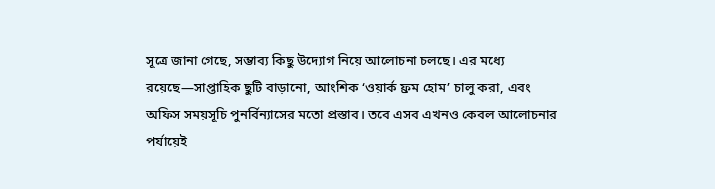সূত্রে জানা গেছে, সম্ভাব্য কিছু উদ্যোগ নিয়ে আলোচনা চলছে। এর মধ্যে রয়েছে—সাপ্তাহিক ছুটি বাড়ানো, আংশিক ‘ওয়ার্ক ফ্রম হোম’ চালু করা, এবং অফিস সময়সূচি পুনর্বিন্যাসের মতো প্রস্তাব। তবে এসব এখনও কেবল আলোচনার পর্যায়েই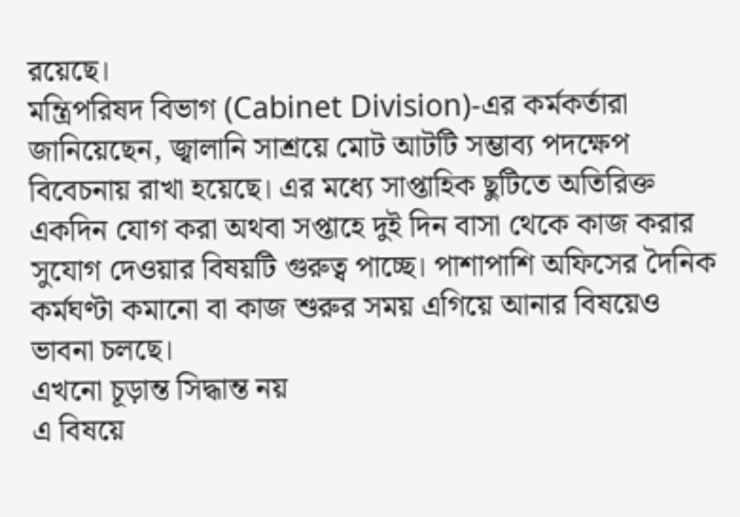রয়েছে।
মন্ত্রিপরিষদ বিভাগ (Cabinet Division)-এর কর্মকর্তারা জানিয়েছেন, জ্বালানি সাশ্রয়ে মোট আটটি সম্ভাব্য পদক্ষেপ বিবেচনায় রাখা হয়েছে। এর মধ্যে সাপ্তাহিক ছুটিতে অতিরিক্ত একদিন যোগ করা অথবা সপ্তাহে দুই দিন বাসা থেকে কাজ করার সুযোগ দেওয়ার বিষয়টি গুরুত্ব পাচ্ছে। পাশাপাশি অফিসের দৈনিক কর্মঘণ্টা কমানো বা কাজ শুরুর সময় এগিয়ে আনার বিষয়েও ভাবনা চলছে।
এখনো চূড়ান্ত সিদ্ধান্ত নয়
এ বিষয়ে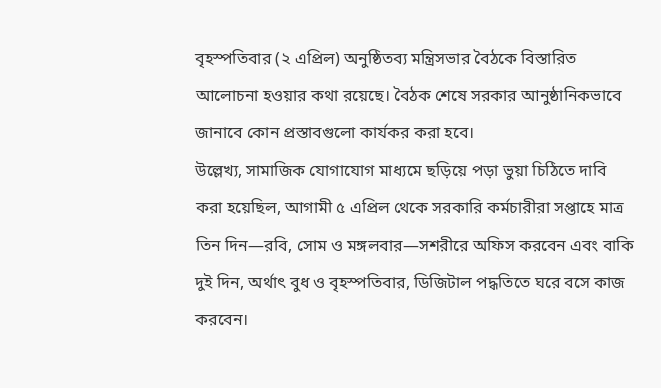বৃহস্পতিবার (২ এপ্রিল) অনুষ্ঠিতব্য মন্ত্রিসভার বৈঠকে বিস্তারিত আলোচনা হওয়ার কথা রয়েছে। বৈঠক শেষে সরকার আনুষ্ঠানিকভাবে জানাবে কোন প্রস্তাবগুলো কার্যকর করা হবে।
উল্লেখ্য, সামাজিক যোগাযোগ মাধ্যমে ছড়িয়ে পড়া ভুয়া চিঠিতে দাবি করা হয়েছিল, আগামী ৫ এপ্রিল থেকে সরকারি কর্মচারীরা সপ্তাহে মাত্র তিন দিন—রবি, সোম ও মঙ্গলবার—সশরীরে অফিস করবেন এবং বাকি দুই দিন, অর্থাৎ বুধ ও বৃহস্পতিবার, ডিজিটাল পদ্ধতিতে ঘরে বসে কাজ করবেন।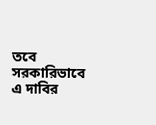তবে সরকারিভাবে এ দাবির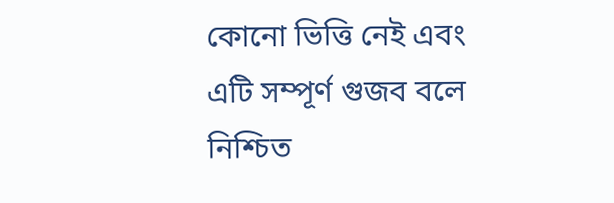কোনো ভিত্তি নেই এবং এটি সম্পূর্ণ গুজব বলে নিশ্চিত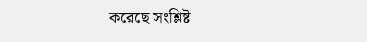করেছে সংশ্লিষ্ট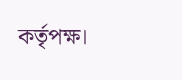কর্তৃপক্ষ।